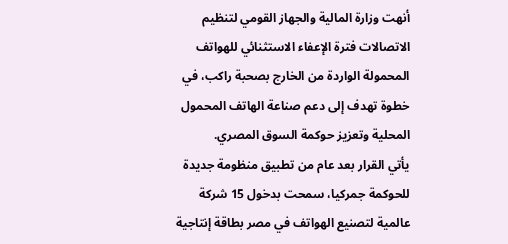أنهت وزارة المالية والجهاز القومي لتنظيم الاتصالات فترة الإعفاء الاستثنائي للهواتف المحمولة الواردة من الخارج بصحبة راكب، في خطوة تهدف إلى دعم صناعة الهاتف المحمول المحلية وتعزيز حوكمة السوق المصري.
يأتي القرار بعد عام من تطبيق منظومة جديدة للحوكمة جمركيا، سمحت بدخول 15 شركة عالمية لتصنيع الهواتف في مصر بطاقة إنتاجية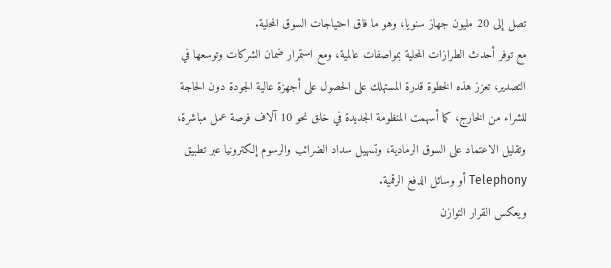تصل إلى 20 مليون جهاز سنويا، وهو ما فاق احتياجات السوق المحلية.
مع توفر أحدث الطرازات المحلية بمواصفات عالمية، ومع استمرار ضمان الشركات وتوسعها في التصدير، تعزز هذه الخطوة قدرة المستهلك على الحصول على أجهزة عالية الجودة دون الحاجة للشراء من الخارج، كما أسهمت المنظومة الجديدة في خلق نحو 10 آلاف فرصة عمل مباشرة، وتقليل الاعتماد على السوق الرمادية، وتسهيل سداد الضرائب والرسوم إلكترونيا عبر تطبيق Telephony أو وسائل الدفع الرقمية.
ويعكس القرار التوازن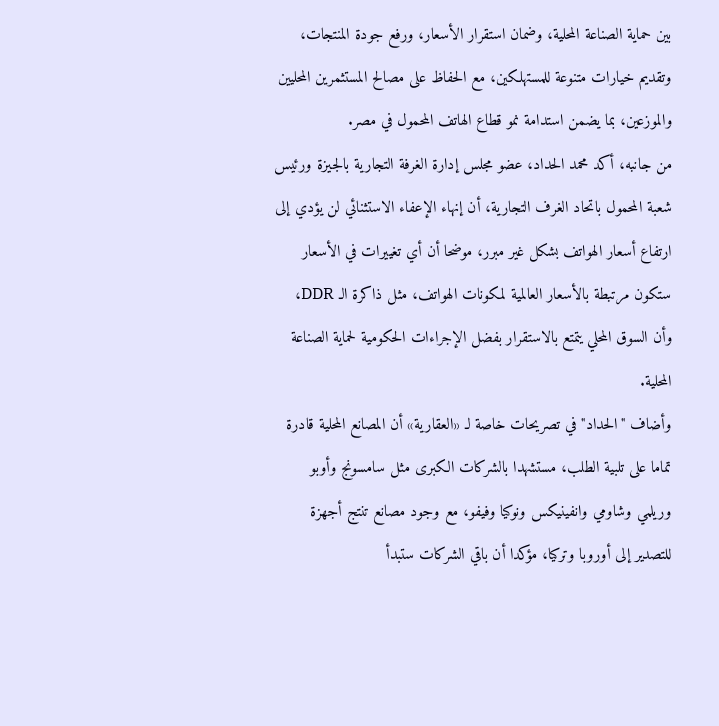بين حماية الصناعة المحلية، وضمان استقرار الأسعار، ورفع جودة المنتجات، وتقديم خيارات متنوعة للمستهلكين، مع الحفاظ على مصالح المستثمرين المحليين والموزعين، بما يضمن استدامة نمو قطاع الهاتف المحمول في مصر.
من جانبه، أكد محمد الحداد، عضو مجلس إدارة الغرفة التجارية بالجيزة ورئيس شعبة المحمول باتحاد الغرف التجارية، أن إنهاء الإعفاء الاستثنائي لن يؤدي إلى ارتفاع أسعار الهواتف بشكل غير مبرر، موضحا أن أي تغييرات في الأسعار ستكون مرتبطة بالأسعار العالمية لمكونات الهواتف، مثل ذاكرة الـ DDR، وأن السوق المحلي يتمتع بالاستقرار بفضل الإجراءات الحكومية لحماية الصناعة المحلية.
وأضاف "الحداد" في تصريحات خاصة لـ «العقارية» أن المصانع المحلية قادرة تماما على تلبية الطلب، مستشهدا بالشركات الكبرى مثل سامسونج وأوبو وريلمي وشاومي وانفينيكس ونوكيا وفيفو، مع وجود مصانع تنتج أجهزة للتصدير إلى أوروبا وتركيا، مؤكدا أن باقي الشركات ستبدأ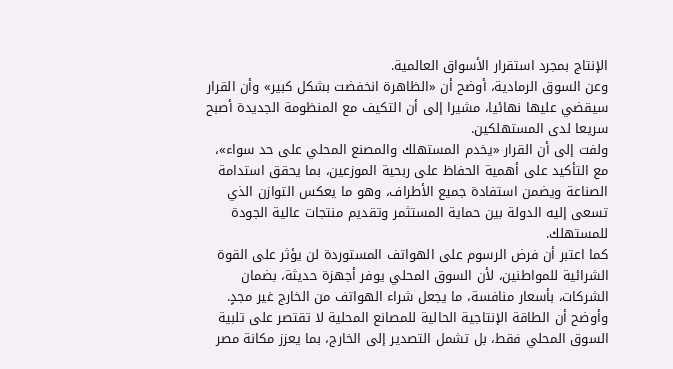الإنتاج بمجرد استقرار الأسواق العالمية.
وعن السوق الرمادية، أوضح أن «الظاهرة انخفضت بشكل كبير» وأن القرار سيقضي عليها نهائيا، مشيرا إلى أن التكيف مع المنظومة الجديدة أصبح سريعا لدى المستهلكين.
ولفت إلى أن القرار «يخدم المستهلك والمصنع المحلي على حد سواء»، مع التأكيد على أهمية الحفاظ على ربحية الموزعين، بما يحقق استدامة الصناعة ويضمن استفادة جميع الأطراف، وهو ما يعكس التوازن الذي تسعى إليه الدولة بين حماية المستثمر وتقديم منتجات عالية الجودة للمستهلك.
كما اعتبر أن فرض الرسوم على الهواتف المستوردة لن يؤثر على القوة الشرائية للمواطنين، لأن السوق المحلي يوفر أجهزة حديثة، بضمان الشركات، بأسعار منافسة، ما يجعل شراء الهواتف من الخارج غير مجدٍ.
وأوضح أن الطاقة الإنتاجية الحالية للمصانع المحلية لا تقتصر على تلبية السوق المحلي فقط، بل تشمل التصدير إلى الخارج، بما يعزز مكانة مصر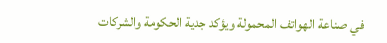في صناعة الهواتف المحمولة ويؤكد جدية الحكومة والشركات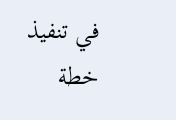في تنفيذ خطة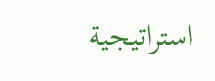استراتيجية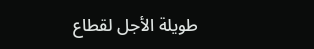طويلة الأجل لقطاع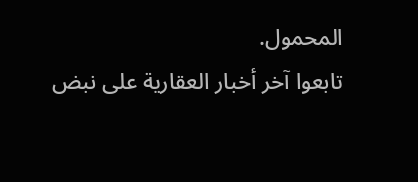المحمول.
تابعوا آخر أخبار العقارية على نبض